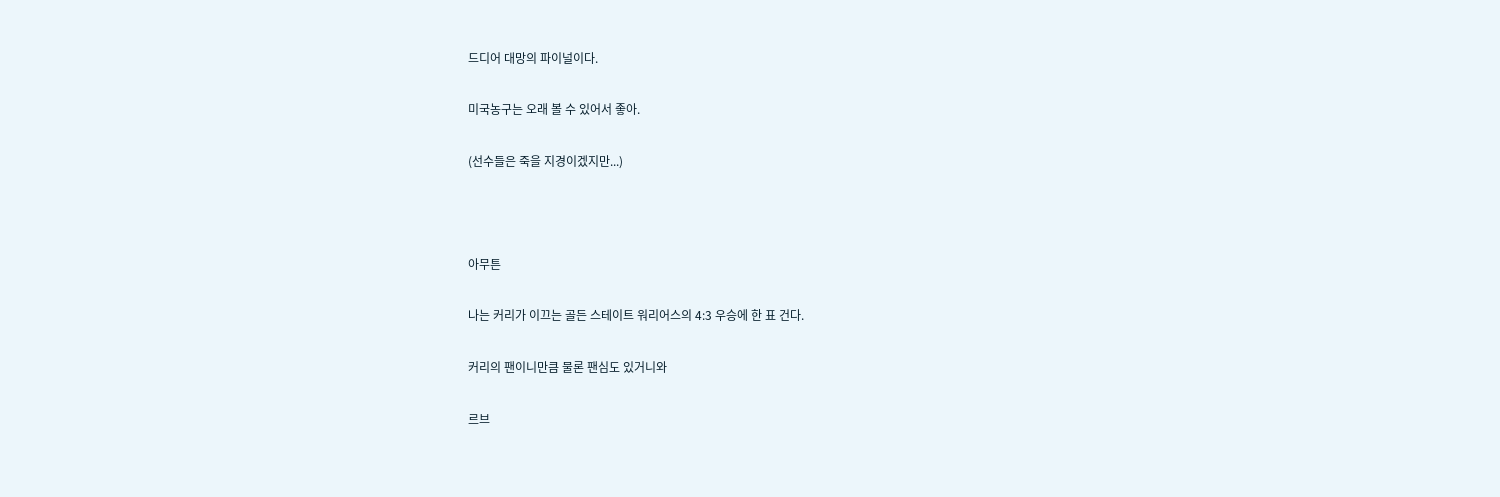드디어 대망의 파이널이다.


미국농구는 오래 볼 수 있어서 좋아.


(선수들은 죽을 지경이겠지만...)





아무튼


나는 커리가 이끄는 골든 스테이트 워리어스의 4:3 우승에 한 표 건다.


커리의 팬이니만큼 물론 팬심도 있거니와


르브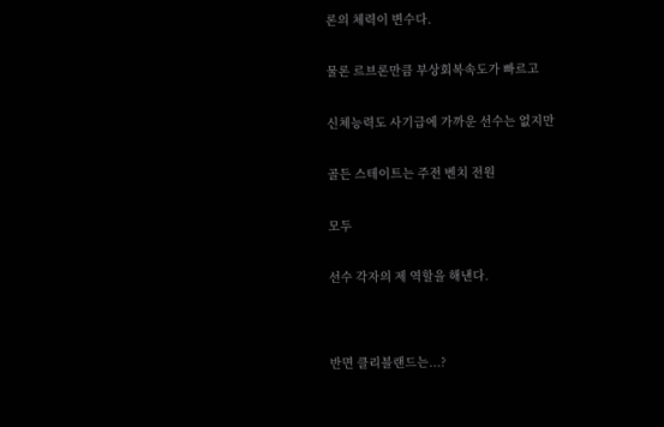론의 체력이 변수다.


물론 르브론만큼 부상회복속도가 빠르고


신체능력도 사기급에 가까운 선수는 없지만


골든 스테이트는 주전 벤치 전원


모두


선수 각자의 제 역할을 해낸다.




반면 클리블랜드는...?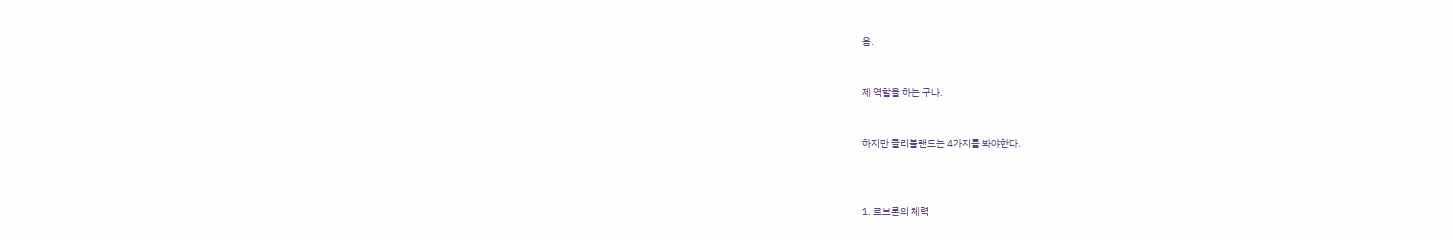음.


제 역할을 하는 구나.


하지만 클리블랜드는 4가지를 봐야한다.



1. 르브론의 체력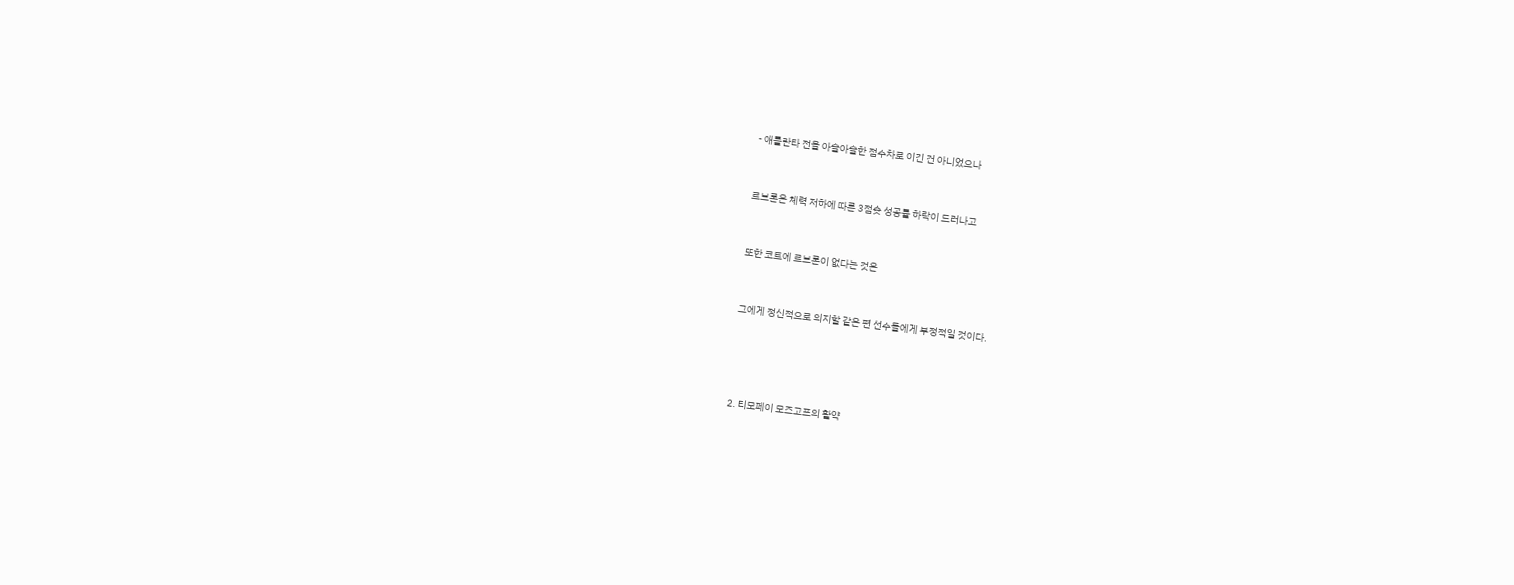- 애틀란타 전을 아슬아슬한 점수차로 이긴 건 아니었으나


르브론은 체력 저하에 따른 3점슛 성공률 하락이 드러나고


또한 코트에 르브론이 없다는 것은


그에게 정신적으로 의지할 같은 편 선수들에게 부정적일 것이다.




2. 티모페이 모즈고프의 활약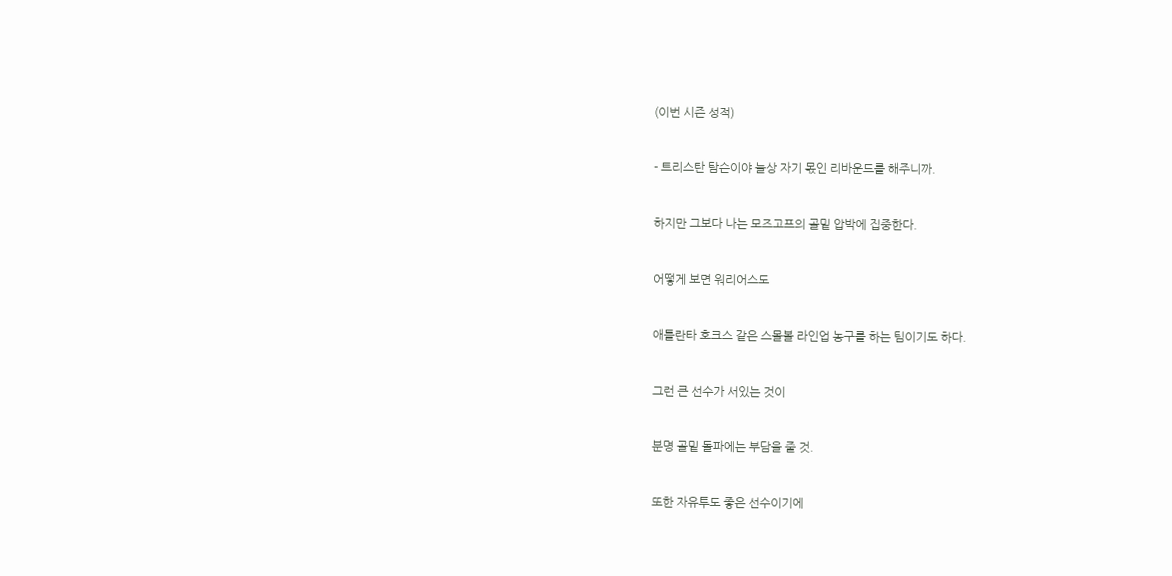(이번 시즌 성적)


- 트리스탄 탐슨이야 늘상 자기 몫인 리바운드를 해주니까.


하지만 그보다 나는 모즈고프의 골밑 압박에 집중한다.


어떻게 보면 워리어스도


애틀란타 호크스 같은 스몰볼 라인업 농구를 하는 팀이기도 하다.


그런 큰 선수가 서있는 것이


분명 골밑 돌파에는 부담을 줄 것.


또한 자유투도 좋은 선수이기에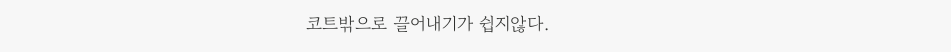코트밖으로 끌어내기가 쉽지않다.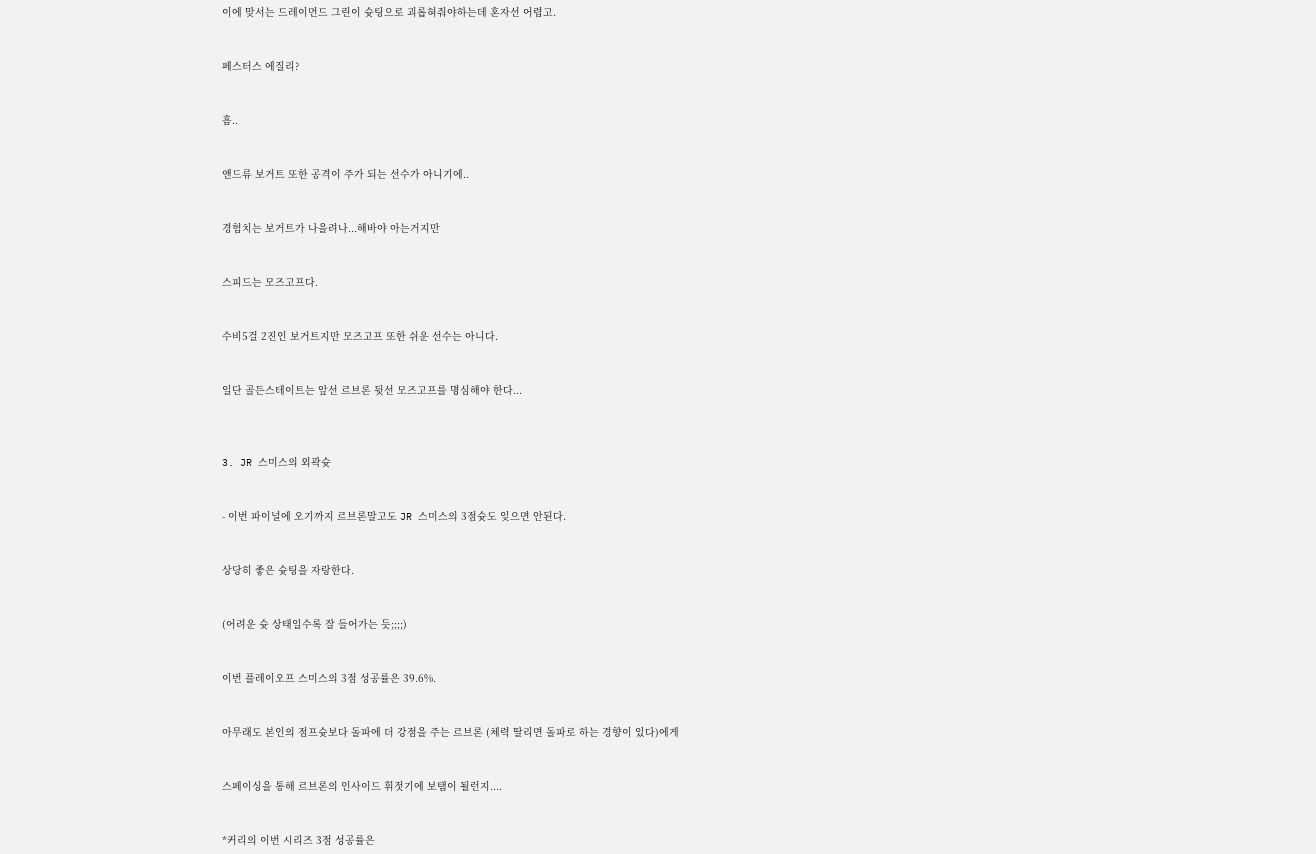이에 맞서는 드레이먼드 그린이 슛팅으로 괴롭혀줘야하는데 혼자선 어렵고.


페스터스 에질리?


흠..


앤드류 보거트 또한 공격이 주가 되는 선수가 아니기에..


경험치는 보거트가 나을려나...해바야 아는거지만


스피드는 모즈고프다.


수비5걸 2진인 보거트지만 모즈고프 또한 쉬운 선수는 아니다.


일단 골든스테이트는 앞선 르브론 뒷선 모즈고프를 명심해야 한다...



3. JR 스미스의 외곽슛


- 이번 파이널에 오기까지 르브론말고도 JR 스미스의 3점슛도 잊으면 안된다.


상당히 좋은 슛팅을 자랑한다.


(어려운 슛 상태일수록 잘 들어가는 듯;;;;)


이번 플레이오프 스미스의 3점 성공률은 39.6%.


아무래도 본인의 점프슛보다 돌파에 더 강점을 주는 르브론 (체력 딸리면 돌파로 하는 경향이 있다)에게


스페이싱을 통해 르브론의 인사이드 휘젓기에 보탬이 될런지....


*커리의 이번 시리즈 3점 성공률은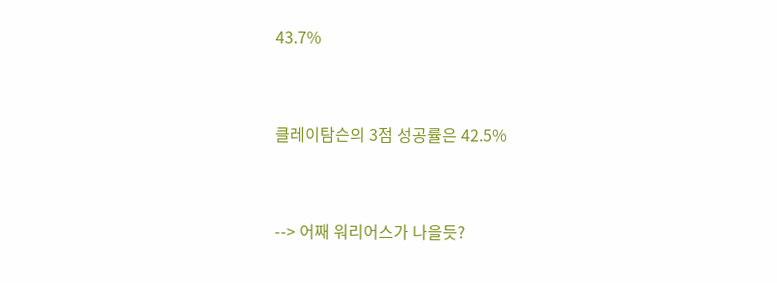43.7%


클레이탐슨의 3점 성공률은 42.5%


--> 어째 워리어스가 나을듯?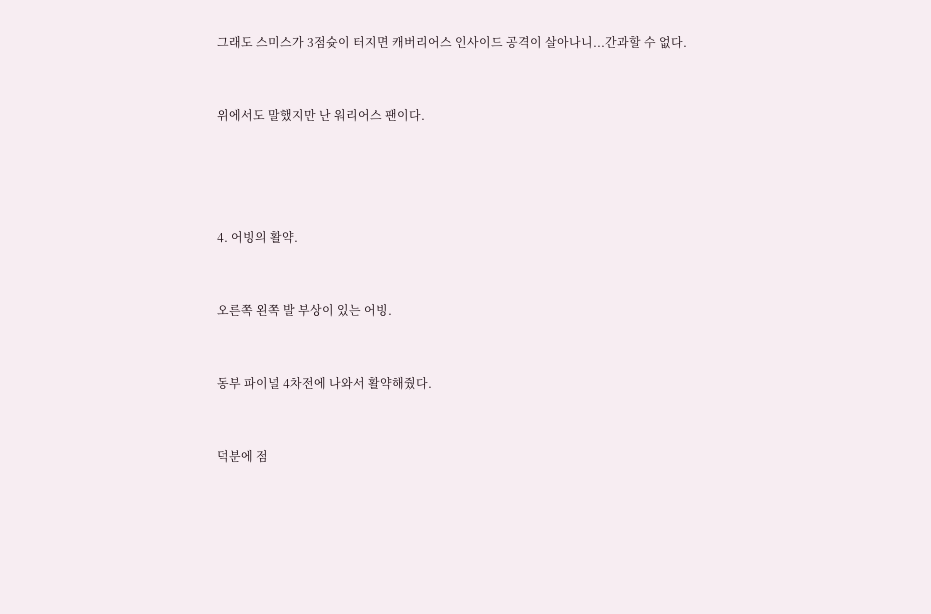그래도 스미스가 3점슛이 터지면 캐버리어스 인사이드 공격이 살아나니...간과할 수 없다.


위에서도 말했지만 난 워리어스 팬이다.




4. 어빙의 활약.


오른쪽 왼쪽 발 부상이 있는 어빙.


동부 파이널 4차전에 나와서 활약해줬다.


덕분에 점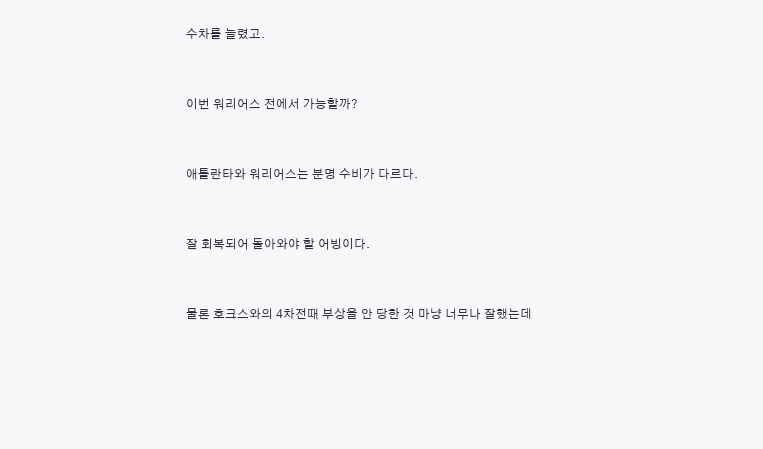수차를 늘렸고.


이번 워리어스 전에서 가능할까?


애틀란타와 워리어스는 분명 수비가 다르다.


잘 회복되어 돌아와야 할 어빙이다.


물론 호크스와의 4차전때 부상을 안 당한 것 마냥 너무나 잘했는데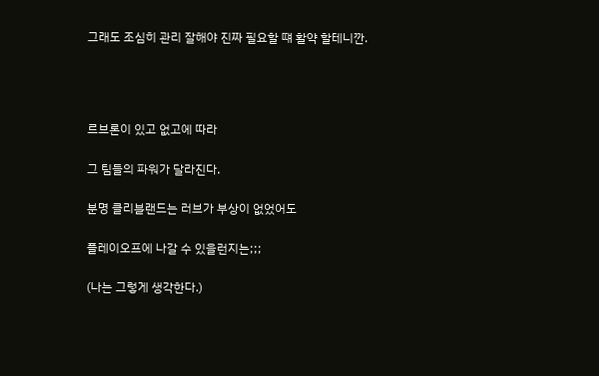그래도 조심히 관리 잘해야 진짜 필요할 떄 활약 할테니깐.






르브론이 있고 없고에 따라


그 팀들의 파워가 달라진다.


분명 클리블랜드는 러브가 부상이 없었어도


플레이오프에 나갈 수 있을런지는;;;


(나는 그렇게 생각한다.)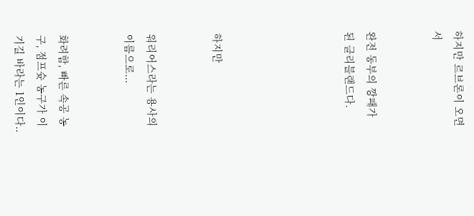하지만 르브론이 오면서


완전 동부의 깡패가 된 클리블랜드다.





하지만


워리어스라는 용사의 이름으로...


화려함, 빠른 속공 농구, 점프슛 농구가 이기길 바라는 1인이다..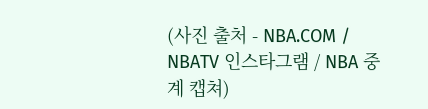(사진 출처 - NBA.COM / NBATV 인스타그램 / NBA 중계 캡쳐)